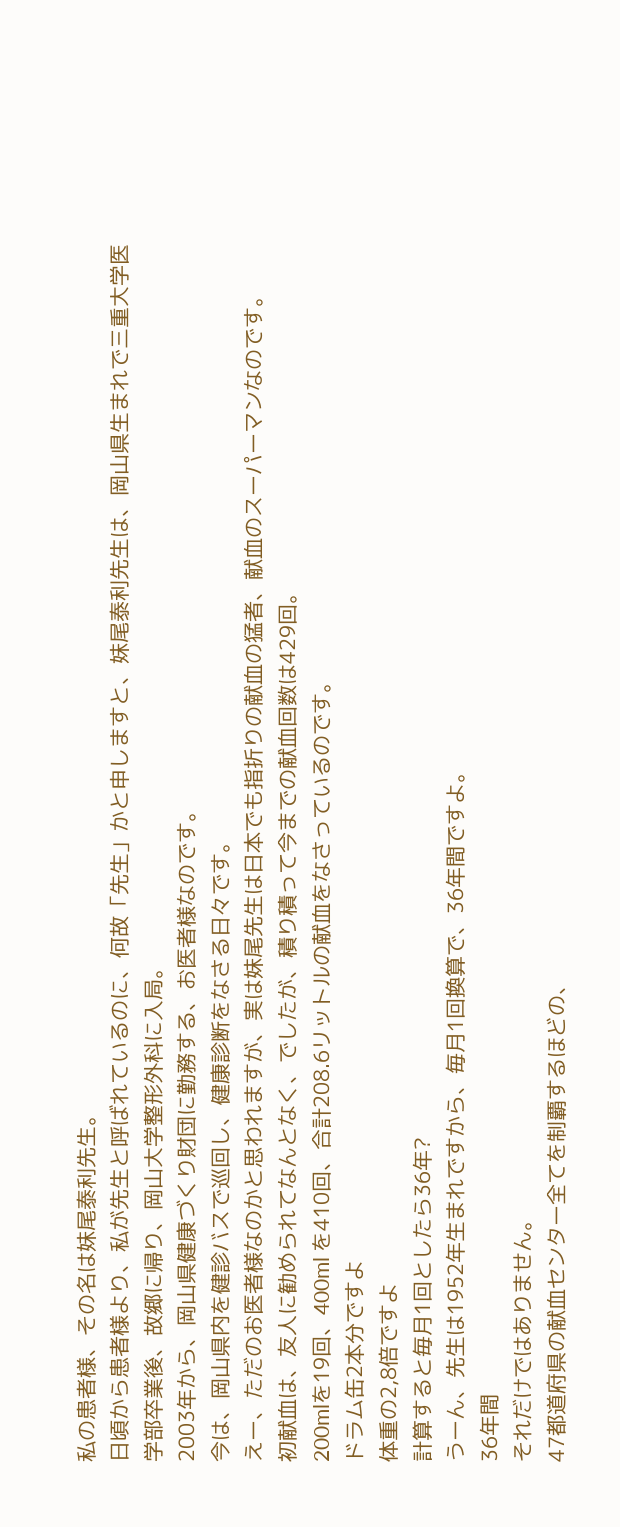私の患者様、その名は妹尾泰利先生。
日頃から患者様より、私が先生と呼ばれているのに、何故「先生」かと申しますと、妹尾泰利先生は、岡山県生まれで三重大学医学部卒業後、故郷に帰り、岡山大学整形外科に入局。
2003年から、岡山県健康づくり財団に勤務する、お医者様なのです。
今は、岡山県内を健診バスで巡回し、健康診断をなさる日々です。
えー、ただのお医者様なのかと思われますが、実は妹尾先生は日本でも指折りの献血の猛者、献血のスーパーマンなのです。
初献血は、友人に勧められてなんとなく、でしたが、積り積って今までの献血回数は429回。
200mlを19回、400ml を410回、合計208.6リットルの献血をなさっているのです。
ドラム缶2本分ですよ
体重の2,8倍ですよ
計算すると毎月1回としたら36年?
うーん、先生は1952年生まれですから、毎月1回換算で、36年間ですよ。
36年間
それだけではありません。
47都道府県の献血センター全てを制覇するほどの、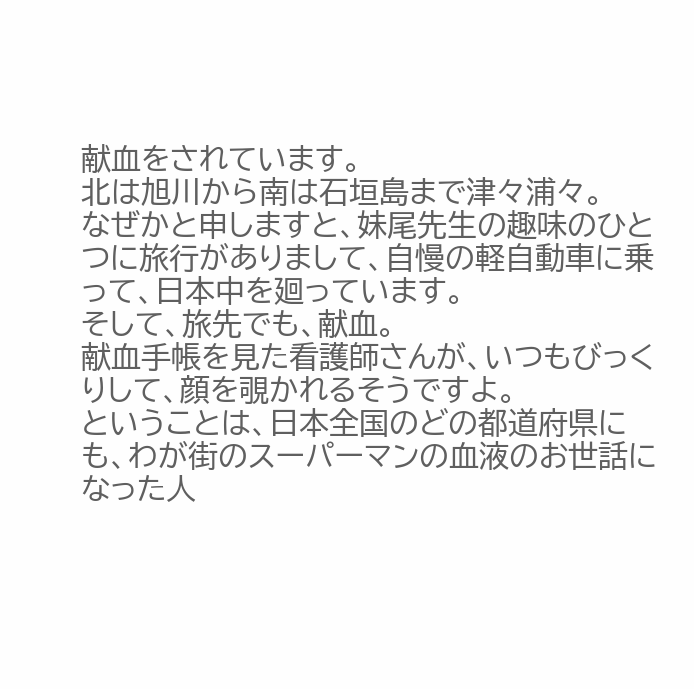献血をされています。
北は旭川から南は石垣島まで津々浦々。
なぜかと申しますと、妹尾先生の趣味のひとつに旅行がありまして、自慢の軽自動車に乗って、日本中を廻っています。
そして、旅先でも、献血。
献血手帳を見た看護師さんが、いつもびっくりして、顔を覗かれるそうですよ。
ということは、日本全国のどの都道府県にも、わが街のスーパーマンの血液のお世話になった人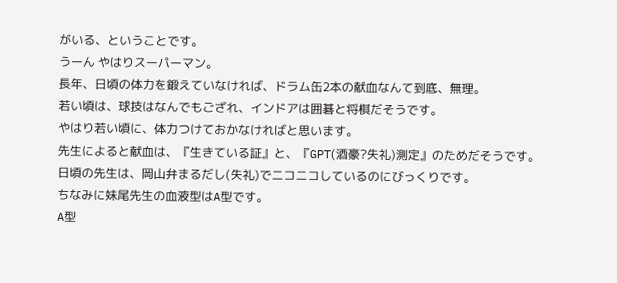がいる、ということです。
うーん やはりスーパーマン。
長年、日頃の体力を鍛えていなければ、ドラム缶2本の献血なんて到底、無理。
若い頃は、球技はなんでもござれ、インドアは囲碁と将棋だそうです。
やはり若い頃に、体力つけておかなければと思います。
先生によると献血は、『生きている証』と、『GPT(酒豪?失礼)測定』のためだそうです。
日頃の先生は、岡山弁まるだし(失礼)でニコニコしているのにびっくりです。
ちなみに妹尾先生の血液型はA型です。
A型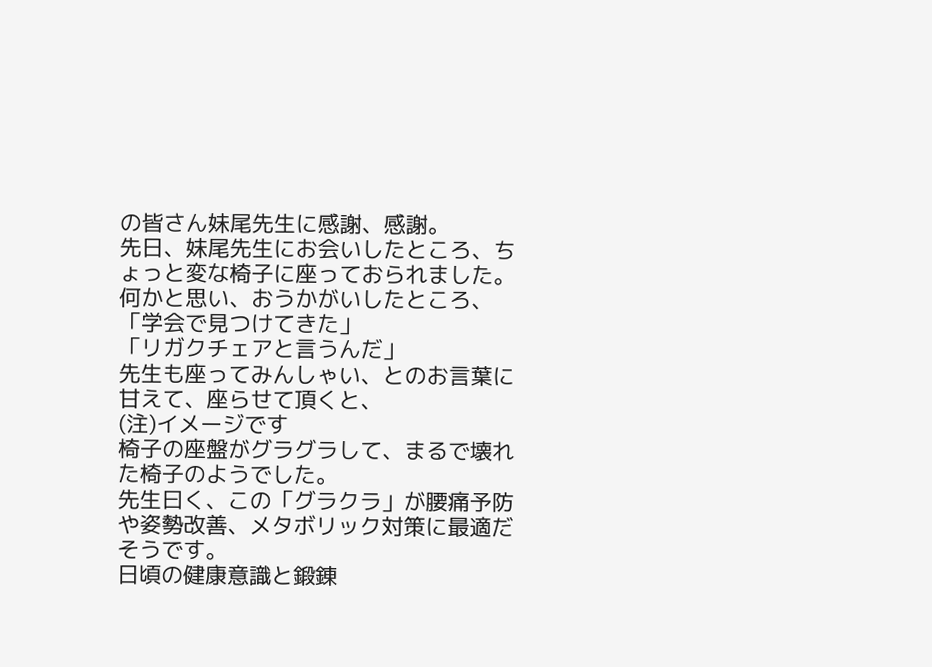の皆さん妹尾先生に感謝、感謝。
先日、妹尾先生にお会いしたところ、ちょっと変な椅子に座っておられました。
何かと思い、おうかがいしたところ、
「学会で見つけてきた」
「リガクチェアと言うんだ」
先生も座ってみんしゃい、とのお言葉に甘えて、座らせて頂くと、
(注)イメージです
椅子の座盤がグラグラして、まるで壊れた椅子のようでした。
先生曰く、この「グラクラ」が腰痛予防や姿勢改善、メタボリック対策に最適だそうです。
日頃の健康意識と鍛錬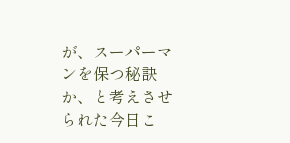が、スーパーマンを保つ秘訣か、と考えさせられた今日こ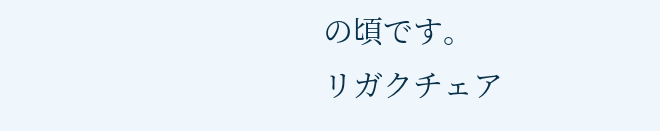の頃です。
リガクチェア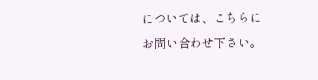については、こちらにお問い合わせ下さい。